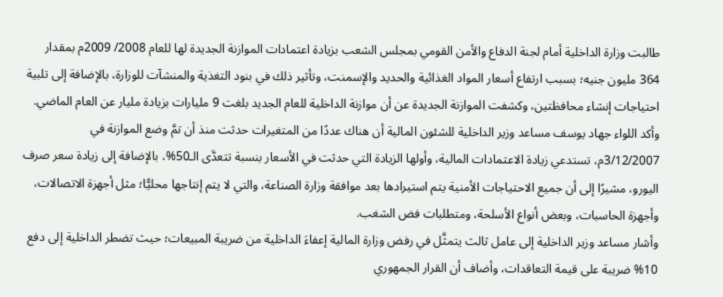طالبت وزارة الداخلية أمام لجنة الدفاع والأمن القومي بمجلس الشعب بزيادة اعتمادات الموازنة الجديدة لها للعام 2008/ 2009م بمقدار 364 مليون جنيه؛ بسبب ارتفاع أسعار المواد الغذائية والحديد والإسمنت، وتأثير ذلك في بنود التغذية والمنشآت للوزارة، بالإضافة إلى تلبية احتياجات إنشاء محافظتين، وكشفت الموازنة الجديدة عن أن موازنة الداخلية للعام الجديد بلغت 9 مليارات بزيادة مليار عن العام الماضي.
وأكد اللواء جهاد يوسف مساعد وزير الداخلية للشئون المالية أن هناك عددًا من المتغيرات حدثت منذ أن تمَّ وضع الموازنة في 3/12/2007م، تستدعي زيادة الاعتمادات المالية، وأولها الزيادة التي حدثت في الأسعار بنسبة تتعدَّى الـ50%، بالإضافة إلى زيادة سعر صرف اليورو، مشيرًا إلى أن جميع الاحتياجات الأمنية يتم استيرادها بعد موافقة وزارة الصناعة، والتي لا يتم إنتاجها محليًّا؛ مثل أجهزة الاتصالات، وأجهزة الحاسبات، وبعض أنواع الأسلحة، ومتطلبات فض الشغب.
وأشار مساعد وزير الداخلية إلى عامل ثالث يتمثَّل في رفض وزارة المالية إعفاءَ الداخلية من ضريبة المبيعات؛ حيث تضطر الداخلية إلى دفع 10% ضريبة على قيمة التعاقدات، وأضاف أن القرار الجمهوري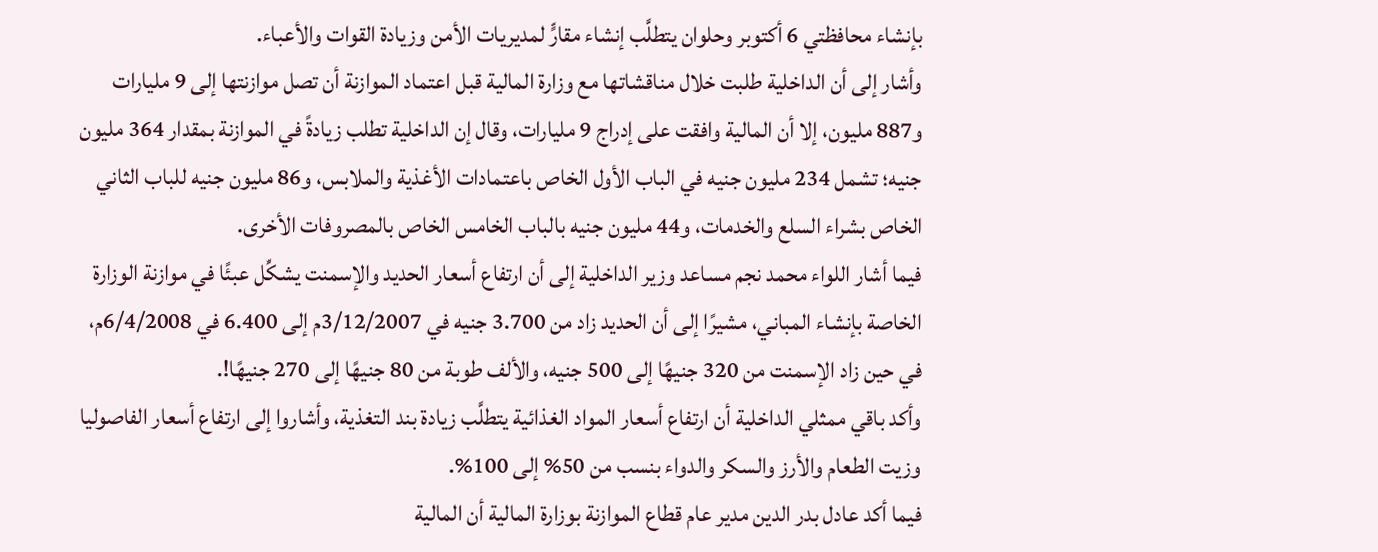بإنشاء محافظتي 6 أكتوبر وحلوان يتطلَّب إنشاء مقارٍّ لمديريات الأمن وزيادة القوات والأعباء.
وأشار إلى أن الداخلية طلبت خلال مناقشاتها مع وزارة المالية قبل اعتماد الموازنة أن تصل موازنتها إلى 9 مليارات و887 مليون، إلا أن المالية وافقت على إدراج 9 مليارات، وقال إن الداخلية تطلب زيادةً في الموازنة بمقدار 364 مليون جنيه؛ تشمل 234 مليون جنيه في الباب الأول الخاص باعتمادات الأغذية والملابس، و86 مليون جنيه للباب الثاني الخاص بشراء السلع والخدمات، و44 مليون جنيه بالباب الخامس الخاص بالمصروفات الأخرى.
فيما أشار اللواء محمد نجم مساعد وزير الداخلية إلى أن ارتفاع أسعار الحديد والإسمنت يشكِّل عبئًا في موازنة الوزارة الخاصة بإنشاء المباني، مشيرًا إلى أن الحديد زاد من 3.700 جنيه في 3/12/2007م إلى 6.400 في 6/4/2008م، في حين زاد الإسمنت من 320 جنيهًا إلى 500 جنيه، والألف طوبة من 80 جنيهًا إلى 270 جنيهًا!.
وأكد باقي ممثلي الداخلية أن ارتفاع أسعار المواد الغذائية يتطلَّب زيادة بند التغذية، وأشاروا إلى ارتفاع أسعار الفاصوليا وزيت الطعام والأرز والسكر والدواء بنسب من 50% إلى 100%.
فيما أكد عادل بدر الدين مدير عام قطاع الموازنة بوزارة المالية أن المالية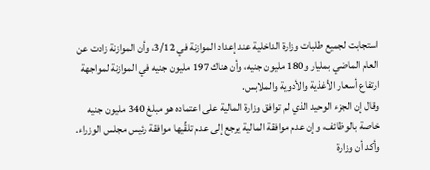استجابت لجميع طلبات وزارة الداخلية عند إعداد الموازنة في 3/12، وأن الموازنة زادت عن العام الماضي بمليار و180 مليون جنيه، وأن هناك 197 مليون جنيه في الموازنة لمواجهة ارتفاع أسعار الأغذية والأدوية والملابس.
وقال إن الجزء الوحيد الذي لم توافق وزارة المالية على اعتماده هو مبلغ 340 مليون جنيه خاصة بالوظائف، وإن عدم موافقة المالية يرجع إلى عدم تلقِّيها موافقة رئيس مجلس الوزراء.
وأكد أن وزارة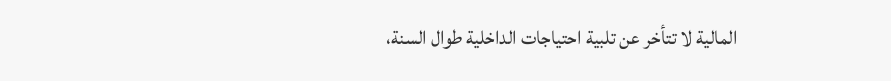المالية لا تتأخر عن تلبية احتياجات الداخلية طوال السنة،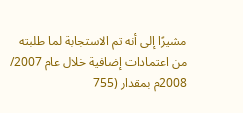مشيرًا إلى أنه تم الاستجابة لما طلبته من اعتمادات إضافية خلال عام 2007/ 2008م بمقدار (755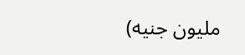مليون جنيه)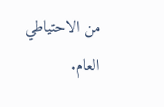من الاحتياطي العام.